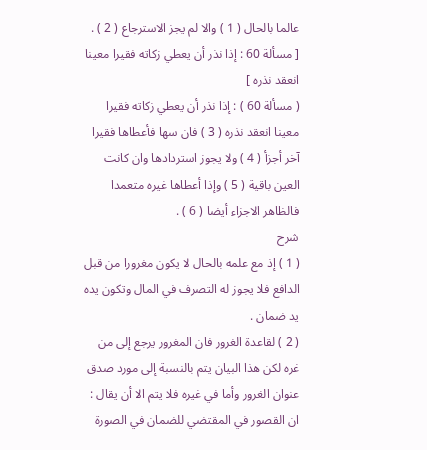عالما بالحال ( 1 ) والا لم يجز الاسترجاع ( 2 ) .
[ مسألة 60 : إذا نذر أن يعطي زكاته فقيرا معينا انعقد نذره ]
( مسألة 60 ) : إذا نذر أن يعطي زكاته فقيرا معينا انعقد نذره ( 3 ) فان سها فأعطاها فقيرا آخر أجزأ ( 4 ) ولا يجوز استردادها وان كانت العين باقية ( 5 ) وإذا أعطاها غيره متعمدا فالظاهر الاجزاء أيضا ( 6 ) .
شرح
( 1 ) إذ مع علمه بالحال لا يكون مغرورا من قبل الدافع فلا يجوز له التصرف في المال وتكون يده يد ضمان .
( 2 ) لقاعدة الغرور فان المغرور يرجع إلى من غره لكن هذا البيان يتم بالنسبة إلى مورد صدق عنوان الغرور وأما في غيره فلا يتم الا أن يقال : ان القصور في المقتضي للضمان في الصورة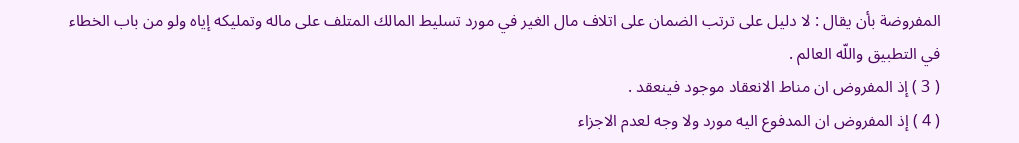المفروضة بأن يقال : لا دليل على ترتب الضمان على اتلاف مال الغير في مورد تسليط المالك المتلف على ماله وتمليكه إياه ولو من باب الخطاء في التطبيق واللّه العالم .
( 3 ) إذ المفروض ان مناط الانعقاد موجود فينعقد .
( 4 ) إذ المفروض ان المدفوع اليه مورد ولا وجه لعدم الاجزاء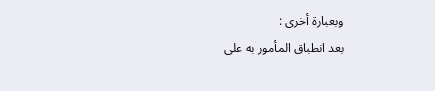وبعبارة أخرى :
بعد انطباق المأمور به على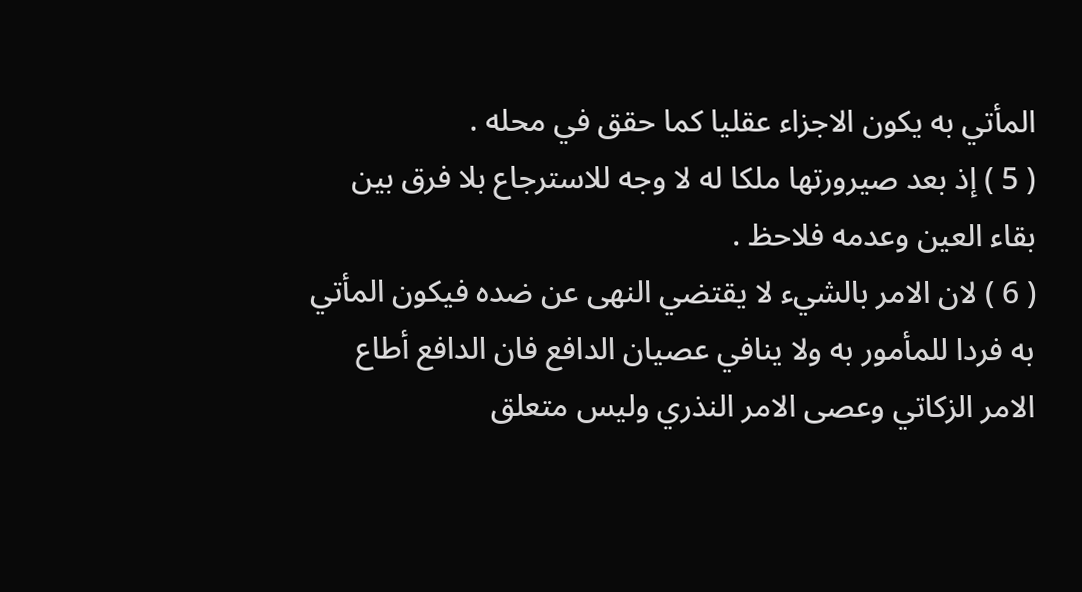المأتي به يكون الاجزاء عقليا كما حقق في محله .
( 5 ) إذ بعد صيرورتها ملكا له لا وجه للاسترجاع بلا فرق بين بقاء العين وعدمه فلاحظ .
( 6 ) لان الامر بالشيء لا يقتضي النهى عن ضده فيكون المأتي به فردا للمأمور به ولا ينافي عصيان الدافع فان الدافع أطاع الامر الزكاتي وعصى الامر النذري وليس متعلق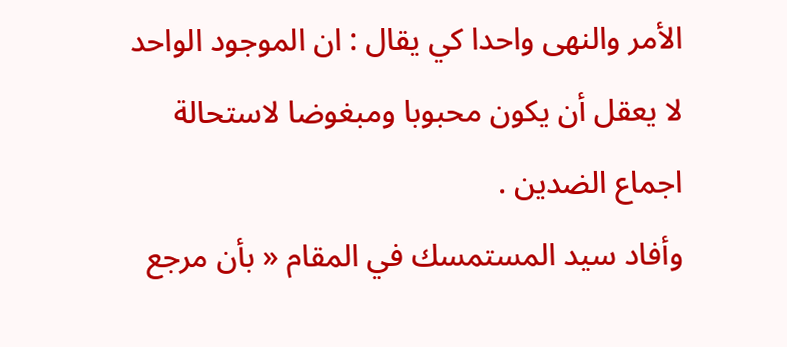الأمر والنهى واحدا كي يقال : ان الموجود الواحد لا يعقل أن يكون محبوبا ومبغوضا لاستحالة اجماع الضدين .
وأفاد سيد المستمسك في المقام « بأن مرجع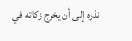نذره إلى أن يخرج زكاته في